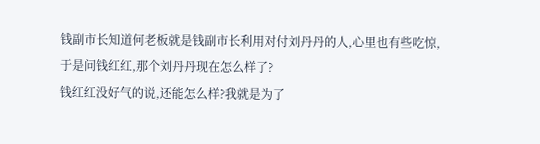钱副市长知道何老板就是钱副市长利用对付刘丹丹的人,心里也有些吃惊,于是问钱红红,那个刘丹丹现在怎么样了?
钱红红没好气的说,还能怎么样?我就是为了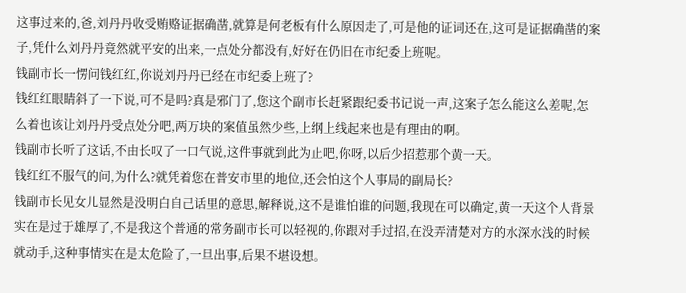这事过来的,爸,刘丹丹收受贿赂证据确凿,就算是何老板有什么原因走了,可是他的证词还在,这可是证据确凿的案子,凭什么刘丹丹竟然就平安的出来,一点处分都没有,好好在仍旧在市纪委上班呢。
钱副市长一愣问钱红红,你说刘丹丹已经在市纪委上班了?
钱红红眼睛斜了一下说,可不是吗?真是邪门了,您这个副市长赶紧跟纪委书记说一声,这案子怎么能这么差呢,怎么着也该让刘丹丹受点处分吧,两万块的案值虽然少些,上纲上线起来也是有理由的啊。
钱副市长听了这话,不由长叹了一口气说,这件事就到此为止吧,你呀,以后少招惹那个黄一天。
钱红红不服气的问,为什么?就凭着您在普安市里的地位,还会怕这个人事局的副局长?
钱副市长见女儿显然是没明白自己话里的意思,解释说,这不是谁怕谁的问题,我现在可以确定,黄一天这个人背景实在是过于雄厚了,不是我这个普通的常务副市长可以轻视的,你跟对手过招,在没弄清楚对方的水深水浅的时候就动手,这种事情实在是太危险了,一旦出事,后果不堪设想。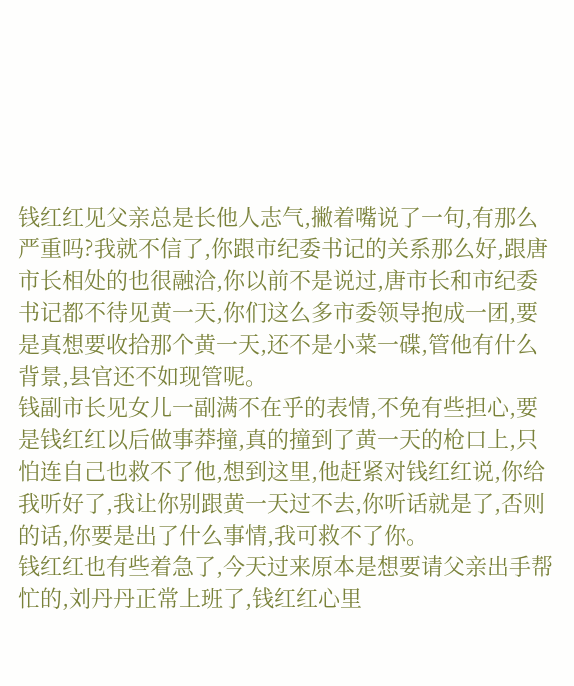钱红红见父亲总是长他人志气,撇着嘴说了一句,有那么严重吗?我就不信了,你跟市纪委书记的关系那么好,跟唐市长相处的也很融洽,你以前不是说过,唐市长和市纪委书记都不待见黄一天,你们这么多市委领导抱成一团,要是真想要收拾那个黄一天,还不是小菜一碟,管他有什么背景,县官还不如现管呢。
钱副市长见女儿一副满不在乎的表情,不免有些担心,要是钱红红以后做事莽撞,真的撞到了黄一天的枪口上,只怕连自己也救不了他,想到这里,他赶紧对钱红红说,你给我听好了,我让你别跟黄一天过不去,你听话就是了,否则的话,你要是出了什么事情,我可救不了你。
钱红红也有些着急了,今天过来原本是想要请父亲出手帮忙的,刘丹丹正常上班了,钱红红心里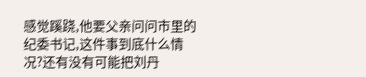感觉蹊跷,他要父亲问问市里的纪委书记,这件事到底什么情况?还有没有可能把刘丹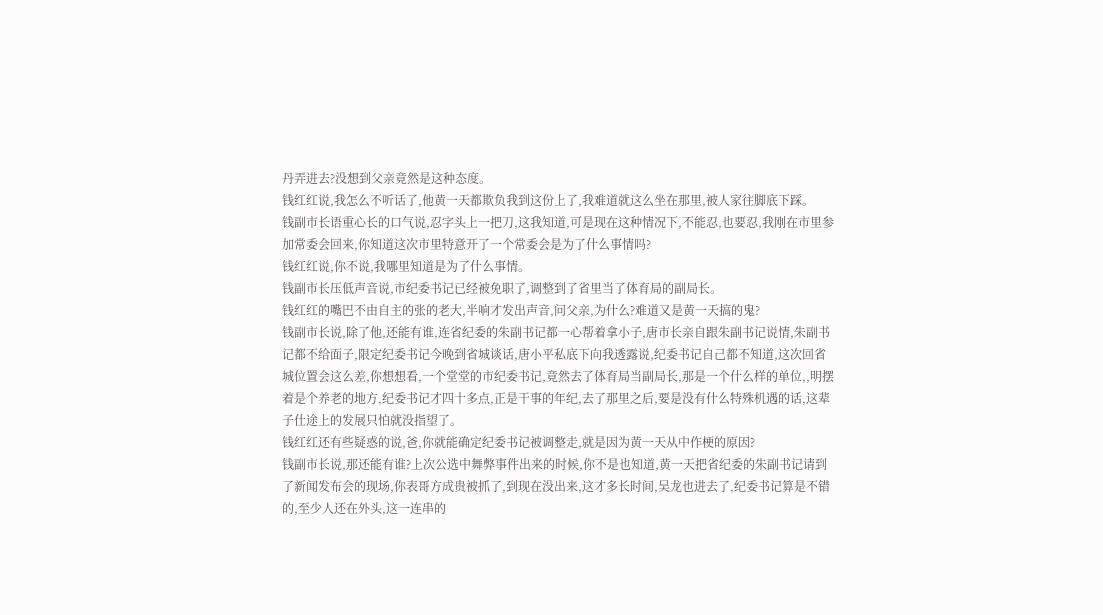丹弄进去?没想到父亲竟然是这种态度。
钱红红说,我怎么不听话了,他黄一天都欺负我到这份上了,我难道就这么坐在那里,被人家往脚底下踩。
钱副市长语重心长的口气说,忍字头上一把刀,这我知道,可是现在这种情况下,不能忍,也要忍,我刚在市里参加常委会回来,你知道这次市里特意开了一个常委会是为了什么事情吗?
钱红红说,你不说,我哪里知道是为了什么事情。
钱副市长压低声音说,市纪委书记已经被免职了,调整到了省里当了体育局的副局长。
钱红红的嘴巴不由自主的张的老大,半响才发出声音,问父亲,为什么?难道又是黄一天搞的鬼?
钱副市长说,除了他,还能有谁,连省纪委的朱副书记都一心帮着拿小子,唐市长亲自跟朱副书记说情,朱副书记都不给面子,限定纪委书记今晚到省城谈话,唐小平私底下向我透露说,纪委书记自己都不知道,这次回省城位置会这么差,你想想看,一个堂堂的市纪委书记,竟然去了体育局当副局长,那是一个什么样的单位,,明摆着是个养老的地方,纪委书记才四十多点,正是干事的年纪,去了那里之后,要是没有什么特殊机遇的话,这辈子仕途上的发展只怕就没指望了。
钱红红还有些疑惑的说,爸,你就能确定纪委书记被调整走,就是因为黄一天从中作梗的原因?
钱副市长说,那还能有谁?上次公选中舞弊事件出来的时候,你不是也知道,黄一天把省纪委的朱副书记请到了新闻发布会的现场,你表哥方成贵被抓了,到现在没出来,这才多长时间,吴龙也进去了,纪委书记算是不错的,至少人还在外头,这一连串的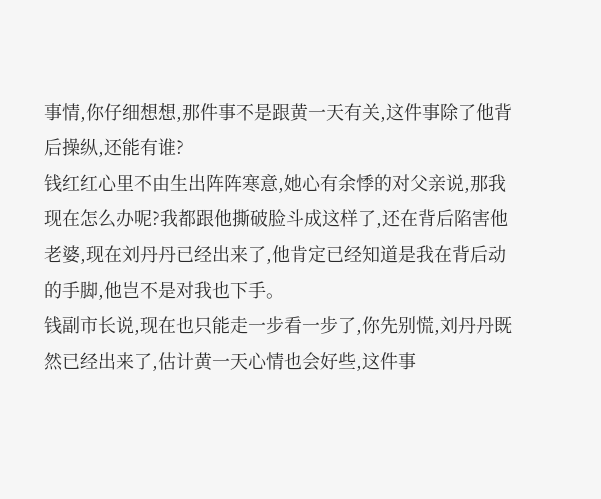事情,你仔细想想,那件事不是跟黄一天有关,这件事除了他背后操纵,还能有谁?
钱红红心里不由生出阵阵寒意,她心有余悸的对父亲说,那我现在怎么办呢?我都跟他撕破脸斗成这样了,还在背后陷害他老婆,现在刘丹丹已经出来了,他肯定已经知道是我在背后动的手脚,他岂不是对我也下手。
钱副市长说,现在也只能走一步看一步了,你先别慌,刘丹丹既然已经出来了,估计黄一天心情也会好些,这件事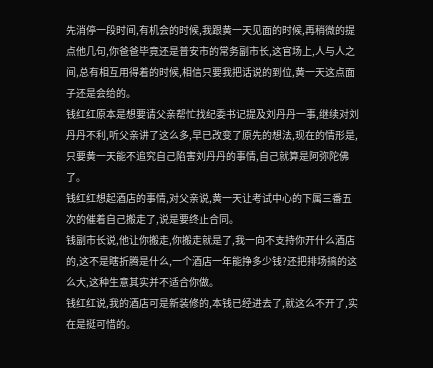先消停一段时间,有机会的时候,我跟黄一天见面的时候,再稍微的提点他几句,你爸爸毕竟还是普安市的常务副市长,这官场上,人与人之间,总有相互用得着的时候,相信只要我把话说的到位,黄一天这点面子还是会给的。
钱红红原本是想要请父亲帮忙找纪委书记提及刘丹丹一事,继续对刘丹丹不利,听父亲讲了这么多,早已改变了原先的想法,现在的情形是,只要黄一天能不追究自己陷害刘丹丹的事情,自己就算是阿弥陀佛了。
钱红红想起酒店的事情,对父亲说,黄一天让考试中心的下属三番五次的催着自己搬走了,说是要终止合同。
钱副市长说,他让你搬走,你搬走就是了,我一向不支持你开什么酒店的,这不是瞎折腾是什么,一个酒店一年能挣多少钱?还把排场搞的这么大,这种生意其实并不适合你做。
钱红红说,我的酒店可是新装修的,本钱已经进去了,就这么不开了,实在是挺可惜的。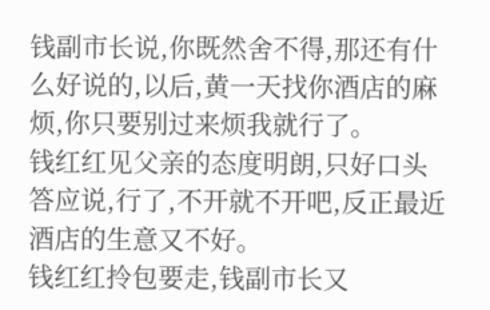钱副市长说,你既然舍不得,那还有什么好说的,以后,黄一天找你酒店的麻烦,你只要别过来烦我就行了。
钱红红见父亲的态度明朗,只好口头答应说,行了,不开就不开吧,反正最近酒店的生意又不好。
钱红红拎包要走,钱副市长又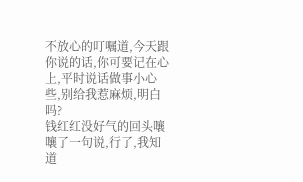不放心的叮嘱道,今天跟你说的话,你可要记在心上,平时说话做事小心些,别给我惹麻烦,明白吗?
钱红红没好气的回头嚷嚷了一句说,行了,我知道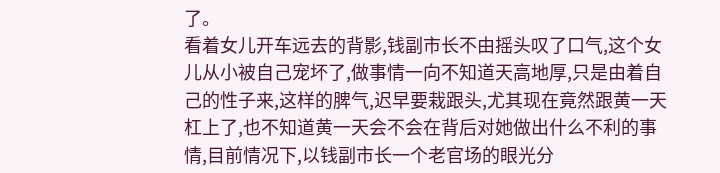了。
看着女儿开车远去的背影,钱副市长不由摇头叹了口气,这个女儿从小被自己宠坏了,做事情一向不知道天高地厚,只是由着自己的性子来,这样的脾气,迟早要栽跟头,尤其现在竟然跟黄一天杠上了,也不知道黄一天会不会在背后对她做出什么不利的事情,目前情况下,以钱副市长一个老官场的眼光分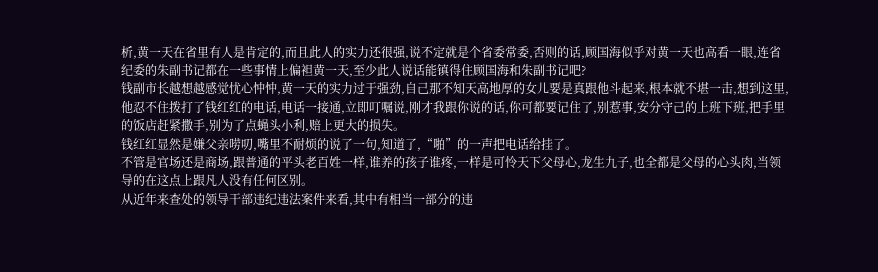析,黄一天在省里有人是肯定的,而且此人的实力还很强,说不定就是个省委常委,否则的话,顾国海似乎对黄一天也高看一眼,连省纪委的朱副书记都在一些事情上偏袒黄一天,至少此人说话能镇得住顾国海和朱副书记吧?
钱副市长越想越感觉忧心忡忡,黄一天的实力过于强劲,自己那不知天高地厚的女儿要是真跟他斗起来,根本就不堪一击,想到这里,他忍不住拨打了钱红红的电话,电话一接通,立即叮嘱说,刚才我跟你说的话,你可都要记住了,别惹事,安分守己的上班下班,把手里的饭店赶紧撒手,别为了点蝇头小利,赔上更大的损失。
钱红红显然是嫌父亲唠叨,嘴里不耐烦的说了一句,知道了,“啪”的一声把电话给挂了。
不管是官场还是商场,跟普通的平头老百姓一样,谁养的孩子谁疼,一样是可怜天下父母心,龙生九子,也全都是父母的心头肉,当领导的在这点上跟凡人没有任何区别。
从近年来查处的领导干部违纪违法案件来看,其中有相当一部分的违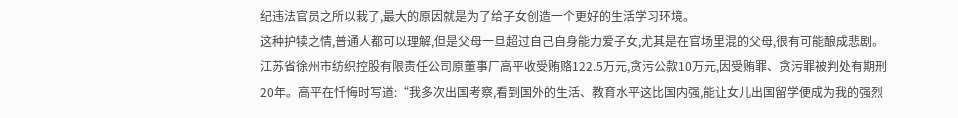纪违法官员之所以栽了,最大的原因就是为了给子女创造一个更好的生活学习环境。
这种护犊之情,普通人都可以理解,但是父母一旦超过自己自身能力爱子女,尤其是在官场里混的父母,很有可能酿成悲剧。
江苏省徐州市纺织控股有限责任公司原董事厂高平收受贿赂122.5万元,贪污公款10万元,因受贿罪、贪污罪被判处有期刑20年。高平在忏悔时写道:“我多次出国考察,看到国外的生活、教育水平这比国内强,能让女儿出国留学便成为我的强烈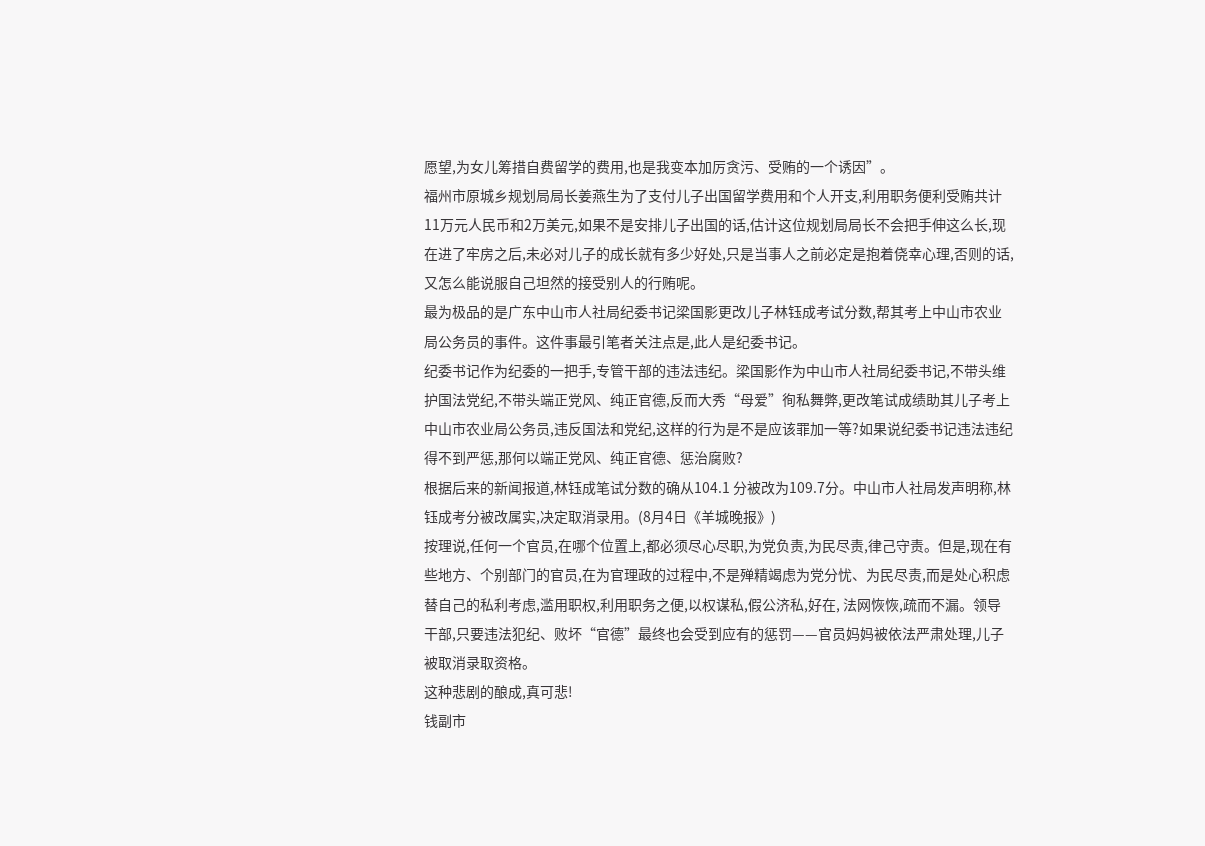愿望,为女儿筹措自费留学的费用,也是我变本加厉贪污、受贿的一个诱因”。
福州市原城乡规划局局长姜燕生为了支付儿子出国留学费用和个人开支,利用职务便利受贿共计11万元人民币和2万美元,如果不是安排儿子出国的话,估计这位规划局局长不会把手伸这么长,现在进了牢房之后,未必对儿子的成长就有多少好处,只是当事人之前必定是抱着侥幸心理,否则的话,又怎么能说服自己坦然的接受别人的行贿呢。
最为极品的是广东中山市人社局纪委书记梁国影更改儿子林钰成考试分数,帮其考上中山市农业局公务员的事件。这件事最引笔者关注点是,此人是纪委书记。
纪委书记作为纪委的一把手,专管干部的违法违纪。梁国影作为中山市人社局纪委书记,不带头维护国法党纪,不带头端正党风、纯正官德,反而大秀“母爱”徇私舞弊,更改笔试成绩助其儿子考上中山市农业局公务员,违反国法和党纪,这样的行为是不是应该罪加一等?如果说纪委书记违法违纪得不到严惩,那何以端正党风、纯正官德、惩治腐败?
根据后来的新闻报道,林钰成笔试分数的确从104.1 分被改为109.7分。中山市人社局发声明称,林钰成考分被改属实,决定取消录用。(8月4日《羊城晚报》)
按理说,任何一个官员,在哪个位置上,都必须尽心尽职,为党负责,为民尽责,律己守责。但是,现在有些地方、个别部门的官员,在为官理政的过程中,不是殚精竭虑为党分忧、为民尽责,而是处心积虑替自己的私利考虑,滥用职权,利用职务之便,以权谋私,假公济私,好在, 法网恢恢,疏而不漏。领导干部,只要违法犯纪、败坏“官德”最终也会受到应有的惩罚——官员妈妈被依法严肃处理,儿子被取消录取资格。
这种悲剧的酿成,真可悲!
钱副市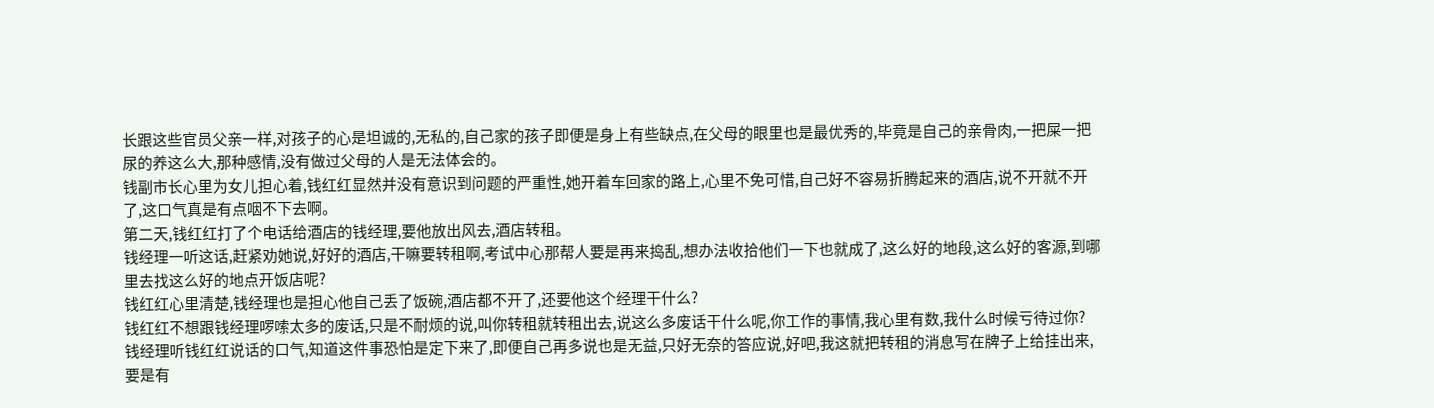长跟这些官员父亲一样,对孩子的心是坦诚的,无私的,自己家的孩子即便是身上有些缺点,在父母的眼里也是最优秀的,毕竟是自己的亲骨肉,一把屎一把尿的养这么大,那种感情,没有做过父母的人是无法体会的。
钱副市长心里为女儿担心着,钱红红显然并没有意识到问题的严重性,她开着车回家的路上,心里不免可惜,自己好不容易折腾起来的酒店,说不开就不开了,这口气真是有点咽不下去啊。
第二天,钱红红打了个电话给酒店的钱经理,要他放出风去,酒店转租。
钱经理一听这话,赶紧劝她说,好好的酒店,干嘛要转租啊,考试中心那帮人要是再来捣乱,想办法收拾他们一下也就成了,这么好的地段,这么好的客源,到哪里去找这么好的地点开饭店呢?
钱红红心里清楚,钱经理也是担心他自己丢了饭碗,酒店都不开了,还要他这个经理干什么?
钱红红不想跟钱经理啰嗦太多的废话,只是不耐烦的说,叫你转租就转租出去,说这么多废话干什么呢,你工作的事情,我心里有数,我什么时候亏待过你?
钱经理听钱红红说话的口气,知道这件事恐怕是定下来了,即便自己再多说也是无益,只好无奈的答应说,好吧,我这就把转租的消息写在牌子上给挂出来,要是有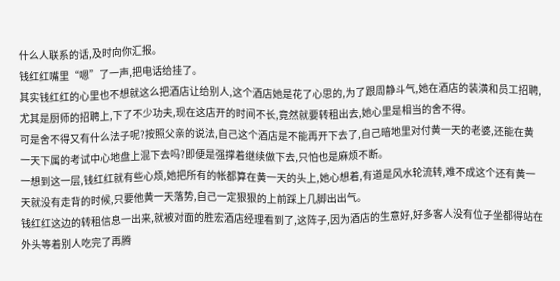什么人联系的话,及时向你汇报。
钱红红嘴里“嗯”了一声,把电话给挂了。
其实钱红红的心里也不想就这么把酒店让给别人,这个酒店她是花了心思的,为了跟周静斗气,她在酒店的装潢和员工招聘,尤其是厨师的招聘上,下了不少功夫,现在这店开的时间不长,竟然就要转租出去,她心里是相当的舍不得。
可是舍不得又有什么法子呢?按照父亲的说法,自己这个酒店是不能再开下去了,自己暗地里对付黄一天的老婆,还能在黄一天下属的考试中心地盘上混下去吗?即便是强撑着继续做下去,只怕也是麻烦不断。
一想到这一层,钱红红就有些心烦,她把所有的帐都算在黄一天的头上,她心想着,有道是风水轮流转,难不成这个还有黄一天就没有走背的时候,只要他黄一天落势,自己一定狠狠的上前踩上几脚出出气。
钱红红这边的转租信息一出来,就被对面的胜宏酒店经理看到了,这阵子,因为酒店的生意好,好多客人没有位子坐都得站在外头等着别人吃完了再腾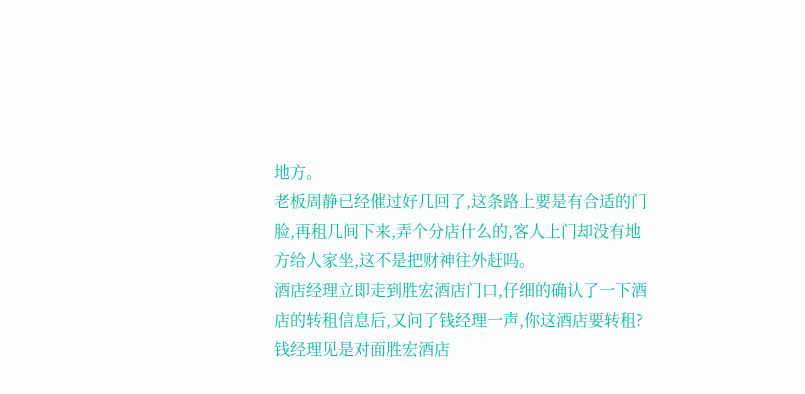地方。
老板周静已经催过好几回了,这条路上要是有合适的门脸,再租几间下来,弄个分店什么的,客人上门却没有地方给人家坐,这不是把财神往外赶吗。
酒店经理立即走到胜宏酒店门口,仔细的确认了一下酒店的转租信息后,又问了钱经理一声,你这酒店要转租?
钱经理见是对面胜宏酒店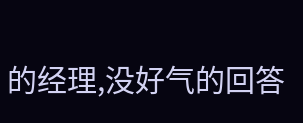的经理,没好气的回答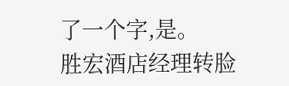了一个字,是。
胜宏酒店经理转脸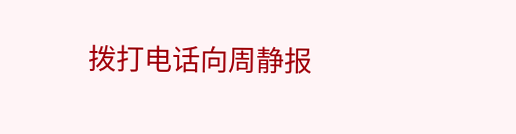拨打电话向周静报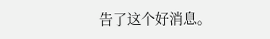告了这个好消息。